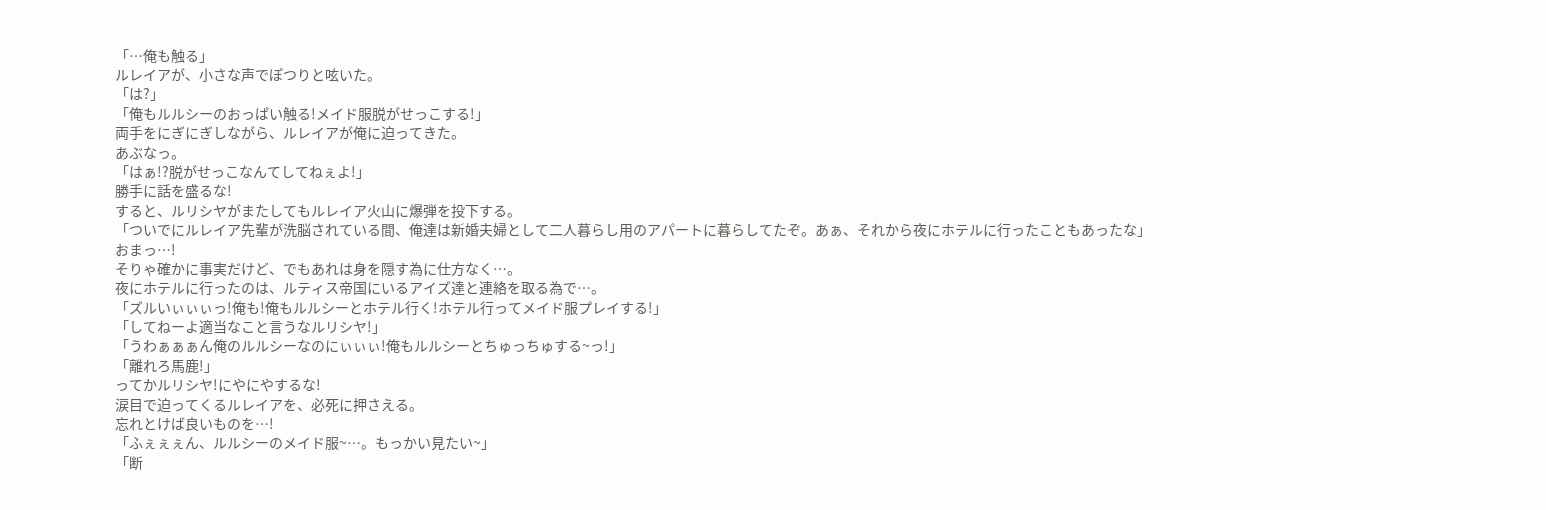「…俺も触る」
ルレイアが、小さな声でぽつりと呟いた。
「は?」
「俺もルルシーのおっぱい触る!メイド服脱がせっこする!」
両手をにぎにぎしながら、ルレイアが俺に迫ってきた。
あぶなっ。
「はぁ!?脱がせっこなんてしてねぇよ!」
勝手に話を盛るな!
すると、ルリシヤがまたしてもルレイア火山に爆弾を投下する。
「ついでにルレイア先輩が洗脳されている間、俺達は新婚夫婦として二人暮らし用のアパートに暮らしてたぞ。あぁ、それから夜にホテルに行ったこともあったな」
おまっ…!
そりゃ確かに事実だけど、でもあれは身を隠す為に仕方なく…。
夜にホテルに行ったのは、ルティス帝国にいるアイズ達と連絡を取る為で…。
「ズルいぃぃぃっ!俺も!俺もルルシーとホテル行く!ホテル行ってメイド服プレイする!」
「してねーよ適当なこと言うなルリシヤ!」
「うわぁぁぁん俺のルルシーなのにぃぃぃ!俺もルルシーとちゅっちゅする~っ!」
「離れろ馬鹿!」
ってかルリシヤ!にやにやするな!
涙目で迫ってくるルレイアを、必死に押さえる。
忘れとけば良いものを…!
「ふぇぇぇん、ルルシーのメイド服~…。もっかい見たい~」
「断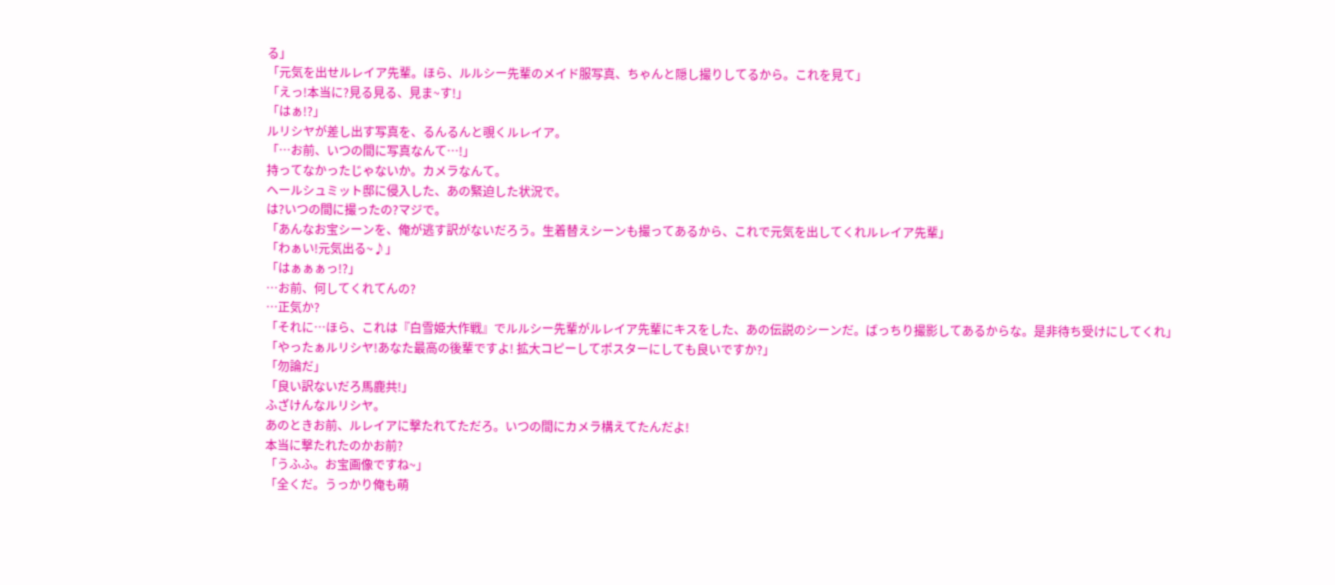る」
「元気を出せルレイア先輩。ほら、ルルシー先輩のメイド服写真、ちゃんと隠し撮りしてるから。これを見て」
「えっ!本当に?見る見る、見ま~す!」
「はぁ!?」
ルリシヤが差し出す写真を、るんるんと覗くルレイア。
「…お前、いつの間に写真なんて…!」
持ってなかったじゃないか。カメラなんて。
ヘールシュミット邸に侵入した、あの緊迫した状況で。
は?いつの間に撮ったの?マジで。
「あんなお宝シーンを、俺が逃す訳がないだろう。生着替えシーンも撮ってあるから、これで元気を出してくれルレイア先輩」
「わぁい!元気出る~♪」
「はぁぁぁっ!?」
…お前、何してくれてんの?
…正気か?
「それに…ほら、これは『白雪姫大作戦』でルルシー先輩がルレイア先輩にキスをした、あの伝説のシーンだ。ばっちり撮影してあるからな。是非待ち受けにしてくれ」
「やったぁルリシヤ!あなた最高の後輩ですよ! 拡大コピーしてポスターにしても良いですか?」
「勿論だ」
「良い訳ないだろ馬鹿共!」
ふざけんなルリシヤ。
あのときお前、ルレイアに撃たれてただろ。いつの間にカメラ構えてたんだよ!
本当に撃たれたのかお前?
「うふふ。お宝画像ですね~」
「全くだ。うっかり俺も萌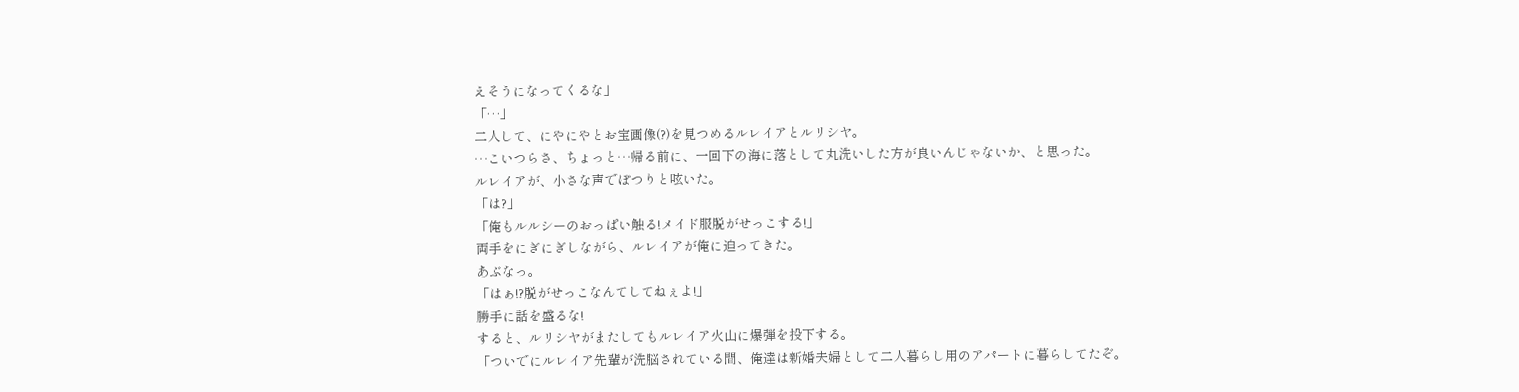えそうになってくるな」
「…」
二人して、にやにやとお宝画像(?)を見つめるルレイアとルリシヤ。
…こいつらさ、ちょっと…帰る前に、一回下の海に落として丸洗いした方が良いんじゃないか、と思った。
ルレイアが、小さな声でぽつりと呟いた。
「は?」
「俺もルルシーのおっぱい触る!メイド服脱がせっこする!」
両手をにぎにぎしながら、ルレイアが俺に迫ってきた。
あぶなっ。
「はぁ!?脱がせっこなんてしてねぇよ!」
勝手に話を盛るな!
すると、ルリシヤがまたしてもルレイア火山に爆弾を投下する。
「ついでにルレイア先輩が洗脳されている間、俺達は新婚夫婦として二人暮らし用のアパートに暮らしてたぞ。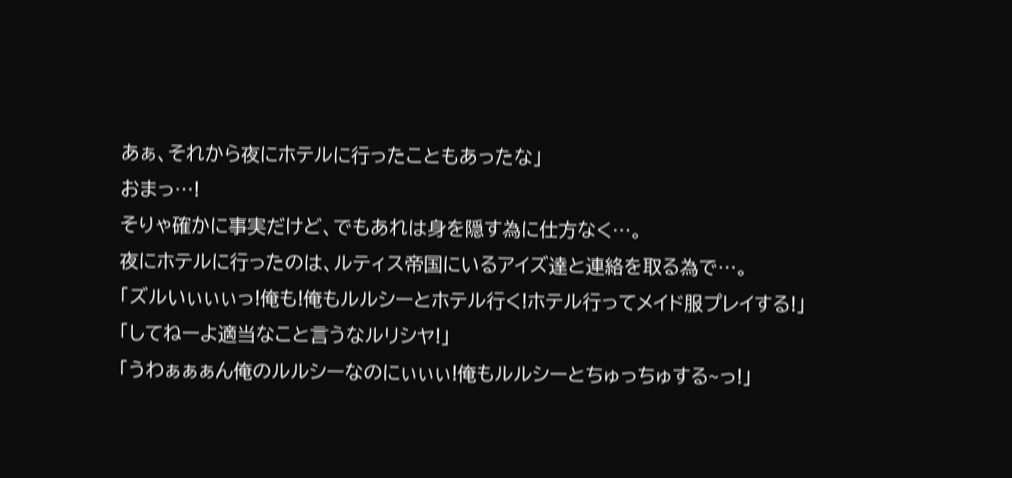あぁ、それから夜にホテルに行ったこともあったな」
おまっ…!
そりゃ確かに事実だけど、でもあれは身を隠す為に仕方なく…。
夜にホテルに行ったのは、ルティス帝国にいるアイズ達と連絡を取る為で…。
「ズルいぃぃぃっ!俺も!俺もルルシーとホテル行く!ホテル行ってメイド服プレイする!」
「してねーよ適当なこと言うなルリシヤ!」
「うわぁぁぁん俺のルルシーなのにぃぃぃ!俺もルルシーとちゅっちゅする~っ!」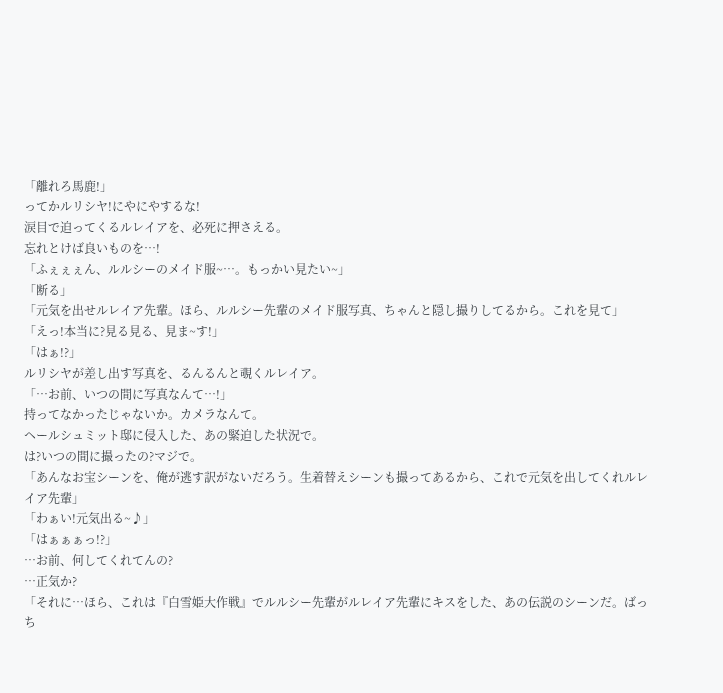「離れろ馬鹿!」
ってかルリシヤ!にやにやするな!
涙目で迫ってくるルレイアを、必死に押さえる。
忘れとけば良いものを…!
「ふぇぇぇん、ルルシーのメイド服~…。もっかい見たい~」
「断る」
「元気を出せルレイア先輩。ほら、ルルシー先輩のメイド服写真、ちゃんと隠し撮りしてるから。これを見て」
「えっ!本当に?見る見る、見ま~す!」
「はぁ!?」
ルリシヤが差し出す写真を、るんるんと覗くルレイア。
「…お前、いつの間に写真なんて…!」
持ってなかったじゃないか。カメラなんて。
ヘールシュミット邸に侵入した、あの緊迫した状況で。
は?いつの間に撮ったの?マジで。
「あんなお宝シーンを、俺が逃す訳がないだろう。生着替えシーンも撮ってあるから、これで元気を出してくれルレイア先輩」
「わぁい!元気出る~♪」
「はぁぁぁっ!?」
…お前、何してくれてんの?
…正気か?
「それに…ほら、これは『白雪姫大作戦』でルルシー先輩がルレイア先輩にキスをした、あの伝説のシーンだ。ばっち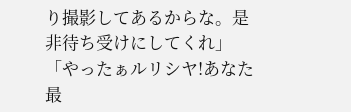り撮影してあるからな。是非待ち受けにしてくれ」
「やったぁルリシヤ!あなた最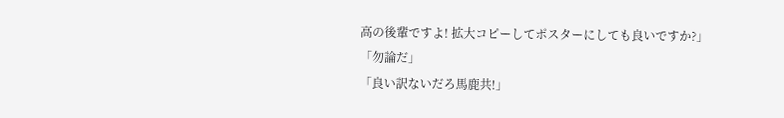高の後輩ですよ! 拡大コピーしてポスターにしても良いですか?」
「勿論だ」
「良い訳ないだろ馬鹿共!」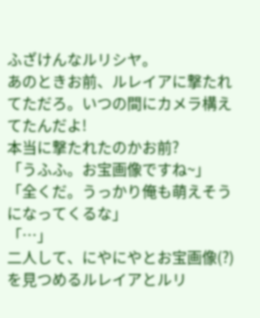ふざけんなルリシヤ。
あのときお前、ルレイアに撃たれてただろ。いつの間にカメラ構えてたんだよ!
本当に撃たれたのかお前?
「うふふ。お宝画像ですね~」
「全くだ。うっかり俺も萌えそうになってくるな」
「…」
二人して、にやにやとお宝画像(?)を見つめるルレイアとルリ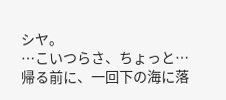シヤ。
…こいつらさ、ちょっと…帰る前に、一回下の海に落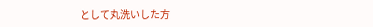として丸洗いした方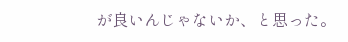が良いんじゃないか、と思った。